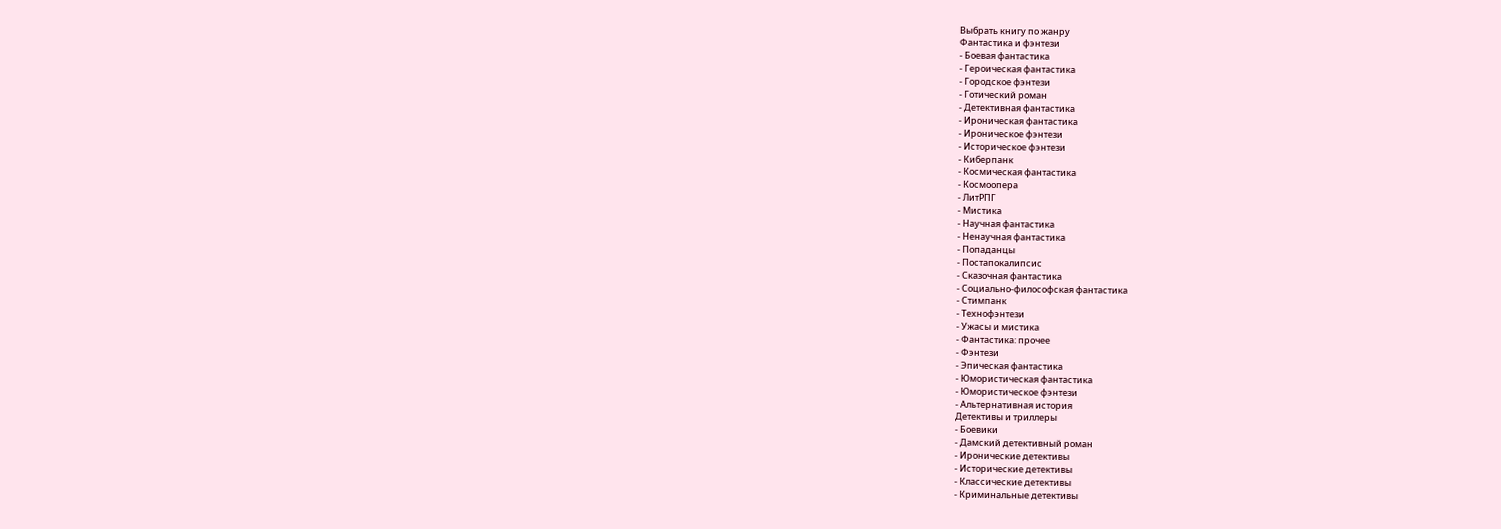Выбрать книгу по жанру
Фантастика и фэнтези
- Боевая фантастика
- Героическая фантастика
- Городское фэнтези
- Готический роман
- Детективная фантастика
- Ироническая фантастика
- Ироническое фэнтези
- Историческое фэнтези
- Киберпанк
- Космическая фантастика
- Космоопера
- ЛитРПГ
- Мистика
- Научная фантастика
- Ненаучная фантастика
- Попаданцы
- Постапокалипсис
- Сказочная фантастика
- Социально-философская фантастика
- Стимпанк
- Технофэнтези
- Ужасы и мистика
- Фантастика: прочее
- Фэнтези
- Эпическая фантастика
- Юмористическая фантастика
- Юмористическое фэнтези
- Альтернативная история
Детективы и триллеры
- Боевики
- Дамский детективный роман
- Иронические детективы
- Исторические детективы
- Классические детективы
- Криминальные детективы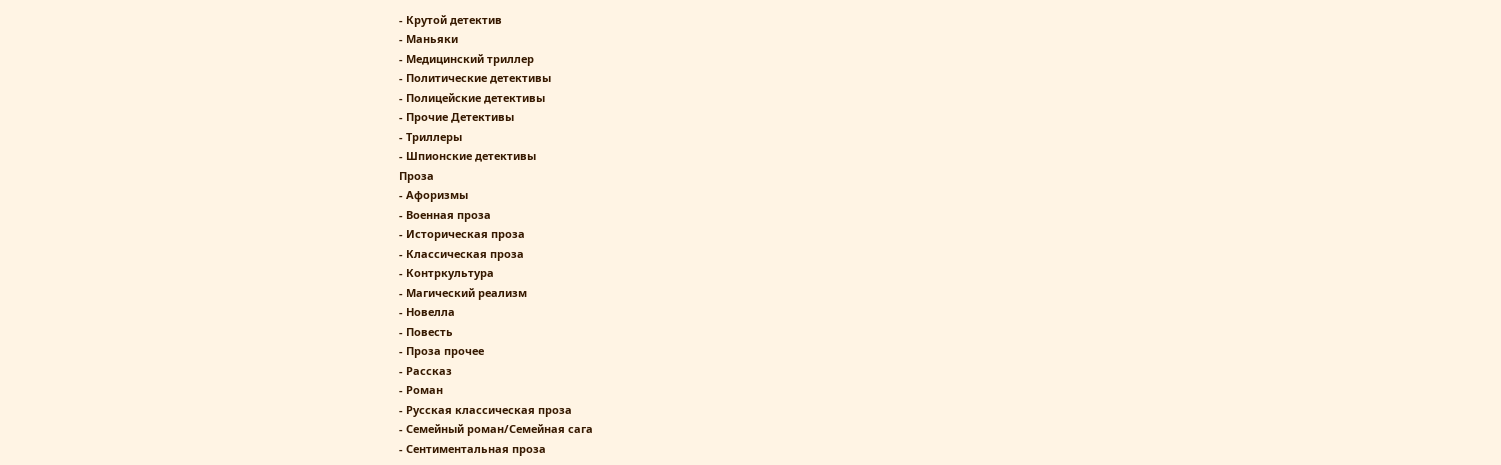- Крутой детектив
- Маньяки
- Медицинский триллер
- Политические детективы
- Полицейские детективы
- Прочие Детективы
- Триллеры
- Шпионские детективы
Проза
- Афоризмы
- Военная проза
- Историческая проза
- Классическая проза
- Контркультура
- Магический реализм
- Новелла
- Повесть
- Проза прочее
- Рассказ
- Роман
- Русская классическая проза
- Семейный роман/Семейная сага
- Сентиментальная проза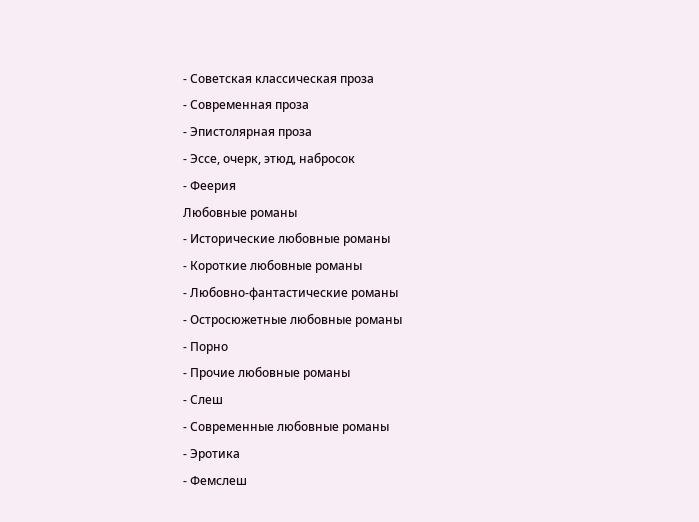- Советская классическая проза
- Современная проза
- Эпистолярная проза
- Эссе, очерк, этюд, набросок
- Феерия
Любовные романы
- Исторические любовные романы
- Короткие любовные романы
- Любовно-фантастические романы
- Остросюжетные любовные романы
- Порно
- Прочие любовные романы
- Слеш
- Современные любовные романы
- Эротика
- Фемслеш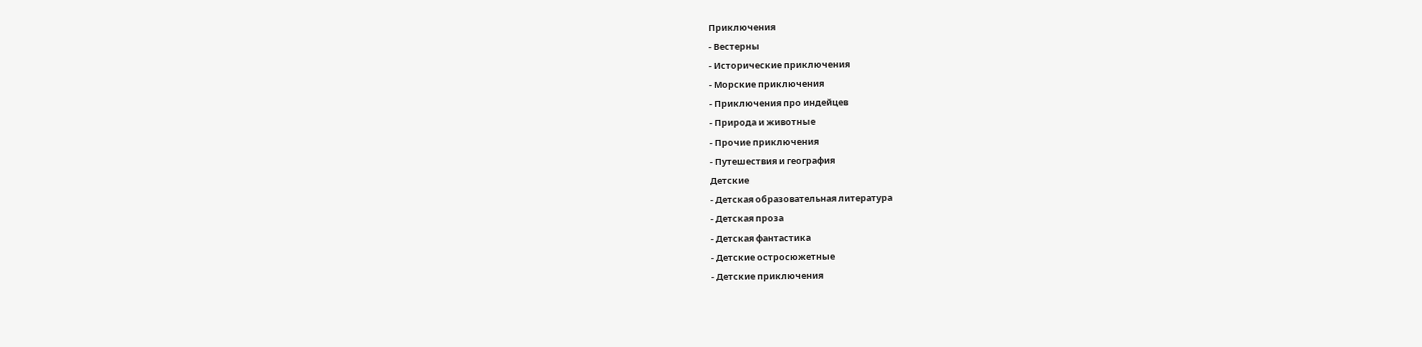Приключения
- Вестерны
- Исторические приключения
- Морские приключения
- Приключения про индейцев
- Природа и животные
- Прочие приключения
- Путешествия и география
Детские
- Детская образовательная литература
- Детская проза
- Детская фантастика
- Детские остросюжетные
- Детские приключения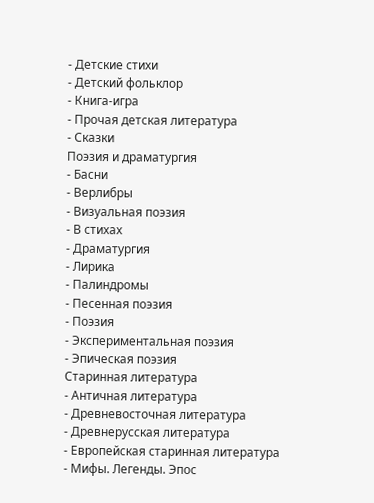- Детские стихи
- Детский фольклор
- Книга-игра
- Прочая детская литература
- Сказки
Поэзия и драматургия
- Басни
- Верлибры
- Визуальная поэзия
- В стихах
- Драматургия
- Лирика
- Палиндромы
- Песенная поэзия
- Поэзия
- Экспериментальная поэзия
- Эпическая поэзия
Старинная литература
- Античная литература
- Древневосточная литература
- Древнерусская литература
- Европейская старинная литература
- Мифы. Легенды. Эпос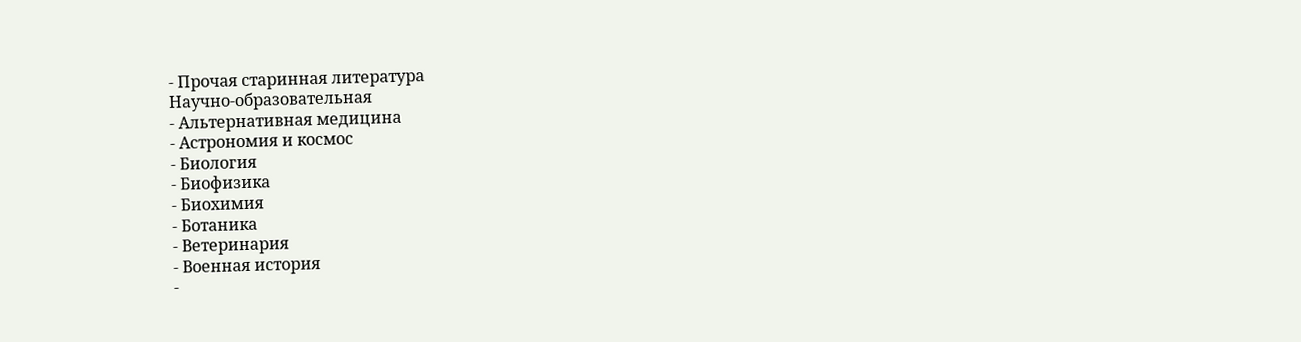- Прочая старинная литература
Научно-образовательная
- Альтернативная медицина
- Астрономия и космос
- Биология
- Биофизика
- Биохимия
- Ботаника
- Ветеринария
- Военная история
-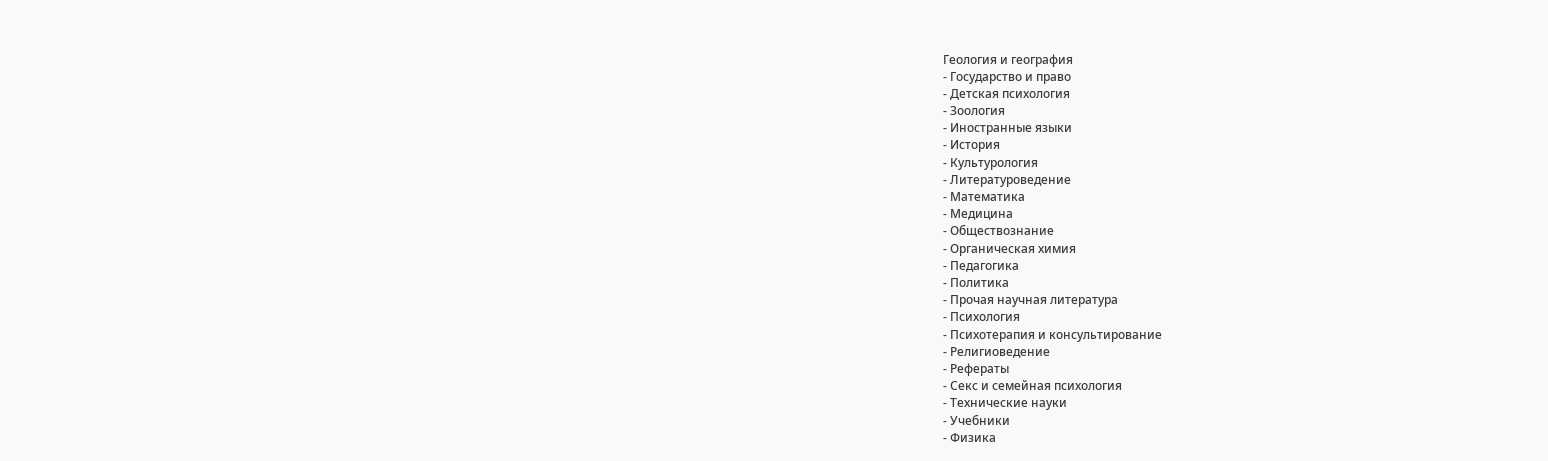Геология и география
- Государство и право
- Детская психология
- Зоология
- Иностранные языки
- История
- Культурология
- Литературоведение
- Математика
- Медицина
- Обществознание
- Органическая химия
- Педагогика
- Политика
- Прочая научная литература
- Психология
- Психотерапия и консультирование
- Религиоведение
- Рефераты
- Секс и семейная психология
- Технические науки
- Учебники
- Физика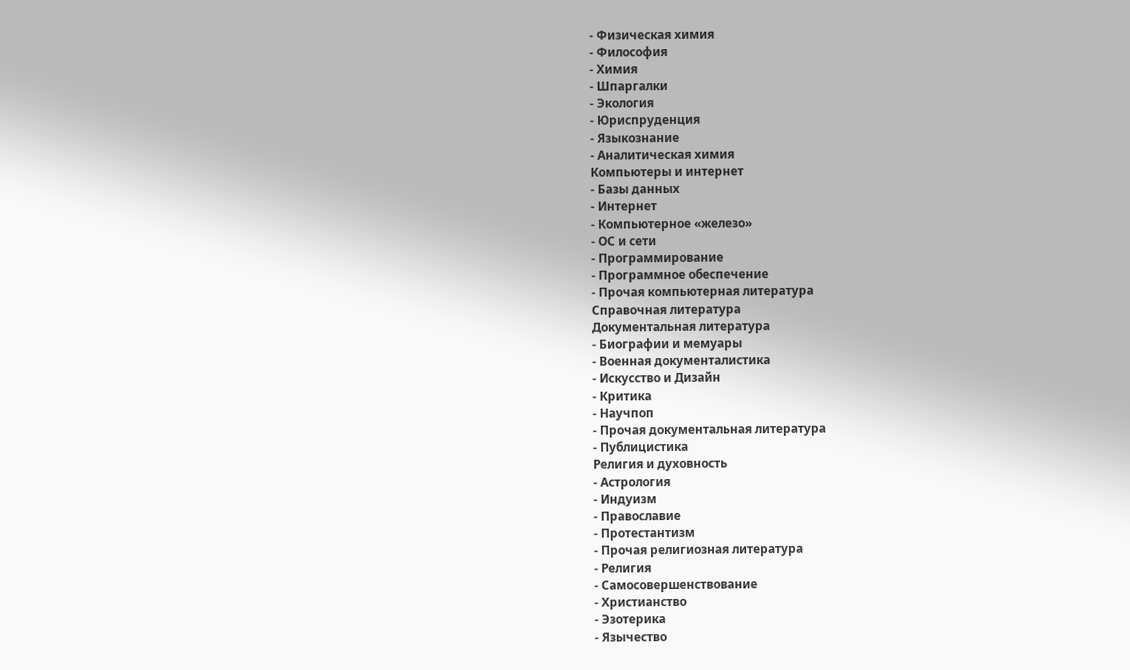- Физическая химия
- Философия
- Химия
- Шпаргалки
- Экология
- Юриспруденция
- Языкознание
- Аналитическая химия
Компьютеры и интернет
- Базы данных
- Интернет
- Компьютерное «железо»
- ОС и сети
- Программирование
- Программное обеспечение
- Прочая компьютерная литература
Справочная литература
Документальная литература
- Биографии и мемуары
- Военная документалистика
- Искусство и Дизайн
- Критика
- Научпоп
- Прочая документальная литература
- Публицистика
Религия и духовность
- Астрология
- Индуизм
- Православие
- Протестантизм
- Прочая религиозная литература
- Религия
- Самосовершенствование
- Христианство
- Эзотерика
- Язычество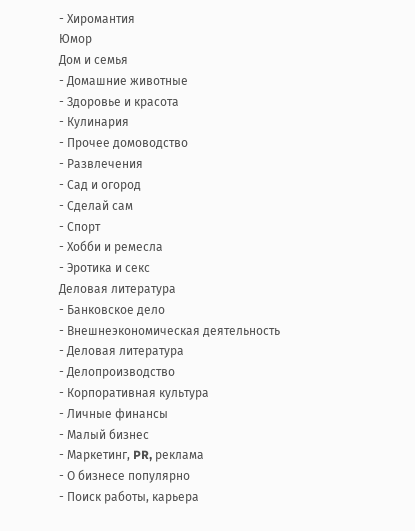- Хиромантия
Юмор
Дом и семья
- Домашние животные
- Здоровье и красота
- Кулинария
- Прочее домоводство
- Развлечения
- Сад и огород
- Сделай сам
- Спорт
- Хобби и ремесла
- Эротика и секс
Деловая литература
- Банковское дело
- Внешнеэкономическая деятельность
- Деловая литература
- Делопроизводство
- Корпоративная культура
- Личные финансы
- Малый бизнес
- Маркетинг, PR, реклама
- О бизнесе популярно
- Поиск работы, карьера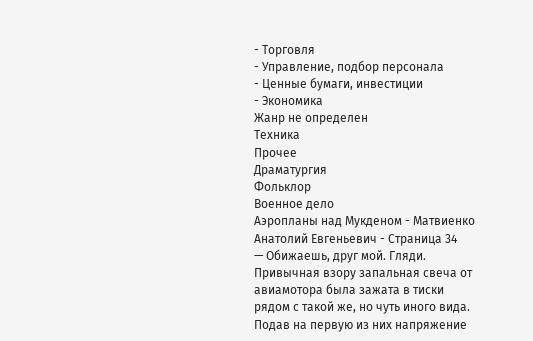- Торговля
- Управление, подбор персонала
- Ценные бумаги, инвестиции
- Экономика
Жанр не определен
Техника
Прочее
Драматургия
Фольклор
Военное дело
Аэропланы над Мукденом - Матвиенко Анатолий Евгеньевич - Страница 34
— Обижаешь, друг мой. Гляди.
Привычная взору запальная свеча от авиамотора была зажата в тиски рядом с такой же, но чуть иного вида. Подав на первую из них напряжение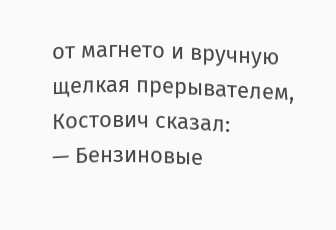от магнето и вручную щелкая прерывателем, Костович сказал:
— Бензиновые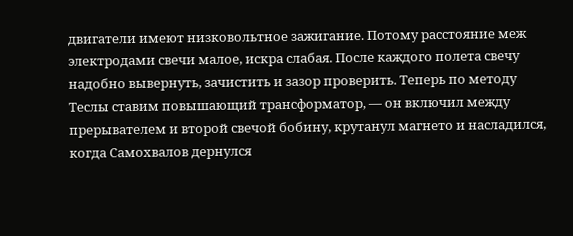двигатели имеют низковольтное зажигание. Потому расстояние меж электродами свечи малое, искра слабая. После каждого полета свечу надобно вывернуть, зачистить и зазор проверить. Теперь по методу Теслы ставим повышающий трансформатор, — он включил между прерывателем и второй свечой бобину, крутанул магнето и насладился, когда Самохвалов дернулся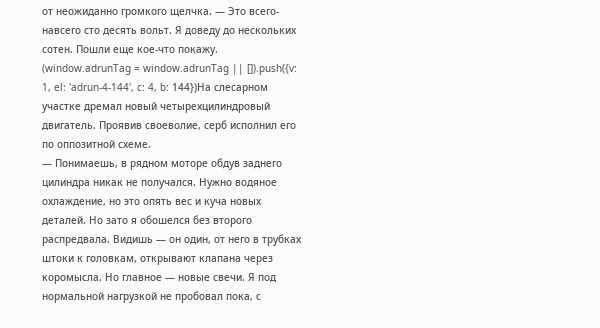от неожиданно громкого щелчка. — Это всего-навсего сто десять вольт. Я доведу до нескольких сотен. Пошли еще кое-что покажу.
(window.adrunTag = window.adrunTag || []).push({v: 1, el: 'adrun-4-144', c: 4, b: 144})На слесарном участке дремал новый четырехцилиндровый двигатель. Проявив своеволие, серб исполнил его по оппозитной схеме.
— Понимаешь, в рядном моторе обдув заднего цилиндра никак не получался. Нужно водяное охлаждение, но это опять вес и куча новых деталей. Но зато я обошелся без второго распредвала. Видишь — он один, от него в трубках штоки к головкам, открывают клапана через коромысла. Но главное — новые свечи. Я под нормальной нагрузкой не пробовал пока, с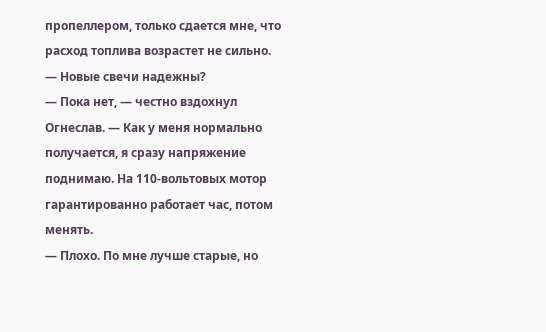пропеллером, только сдается мне, что расход топлива возрастет не сильно.
— Новые свечи надежны?
— Пока нет, — честно вздохнул Огнеслав. — Как у меня нормально получается, я сразу напряжение поднимаю. На 110-вольтовых мотор гарантированно работает час, потом менять.
— Плохо. По мне лучше старые, но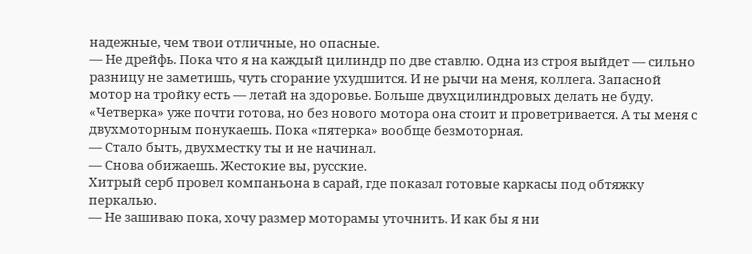надежные, чем твои отличные, но опасные.
— Не дрейфь. Пока что я на каждый цилиндр по две ставлю. Одна из строя выйдет — сильно разницу не заметишь, чуть сгорание ухудшится. И не рычи на меня, коллега. Запасной мотор на тройку есть — летай на здоровье. Больше двухцилиндровых делать не буду. «Четверка» уже почти готова, но без нового мотора она стоит и проветривается. А ты меня с двухмоторным понукаешь. Пока «пятерка» вообще безмоторная.
— Стало быть, двухместку ты и не начинал.
— Снова обижаешь. Жестокие вы, русские.
Хитрый серб провел компаньона в сарай, где показал готовые каркасы под обтяжку перкалью.
— Не зашиваю пока, хочу размер моторамы уточнить. И как бы я ни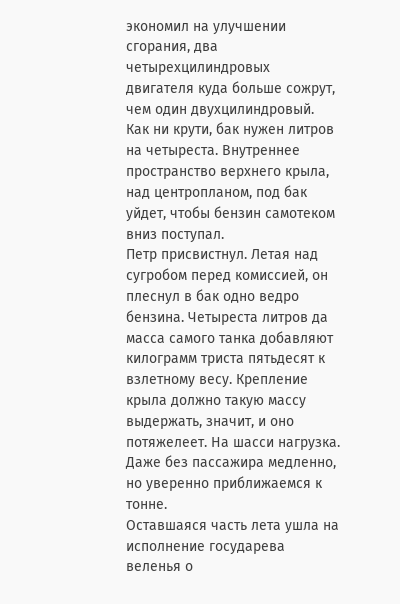экономил на улучшении сгорания, два четырехцилиндровых двигателя куда больше сожрут, чем один двухцилиндровый. Как ни крути, бак нужен литров на четыреста. Внутреннее пространство верхнего крыла, над центропланом, под бак уйдет, чтобы бензин самотеком вниз поступал.
Петр присвистнул. Летая над сугробом перед комиссией, он плеснул в бак одно ведро бензина. Четыреста литров да масса самого танка добавляют килограмм триста пятьдесят к взлетному весу. Крепление крыла должно такую массу выдержать, значит, и оно потяжелеет. На шасси нагрузка. Даже без пассажира медленно, но уверенно приближаемся к тонне.
Оставшаяся часть лета ушла на исполнение государева веленья о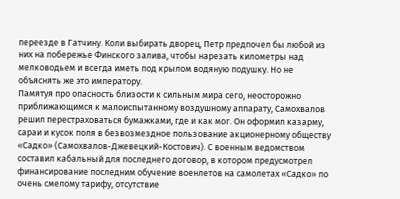переезде в Гатчину. Коли выбирать дворец, Петр предпочел бы любой из них на побережье Финского залива, чтобы нарезать километры над мелководьем и всегда иметь под крылом водяную подушку. Но не объяснять же это императору.
Памятуя про опасность близости к сильным мира сего, неосторожно приближающимся к малоиспытанному воздушному аппарату, Самохвалов решил перестраховаться бумажками, где и как мог. Он оформил казарму, сараи и кусок поля в безвозмездное пользование акционерному обществу «Садко» (Самохвалов-Джевецкий-Костович). С военным ведомством составил кабальный для последнего договор, в котором предусмотрел финансирование последним обучение военлетов на самолетах «Садко» по очень смелому тарифу, отсутствие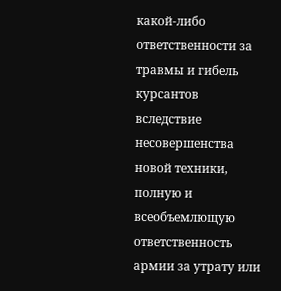какой-либо ответственности за травмы и гибель курсантов вследствие несовершенства новой техники, полную и всеобъемлющую ответственность армии за утрату или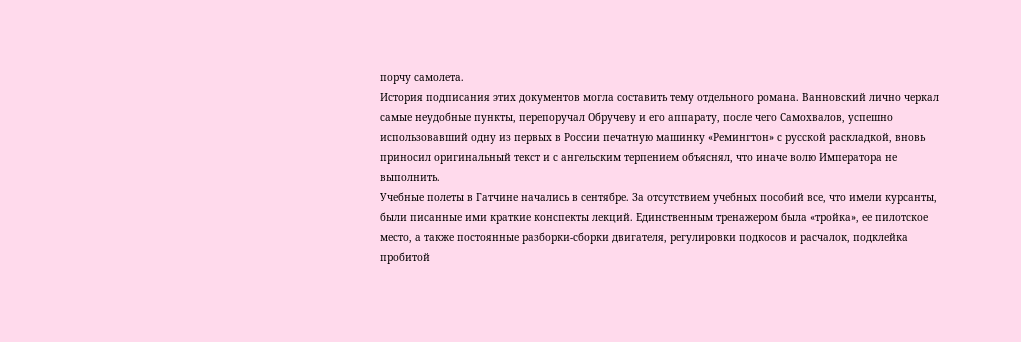порчу самолета.
История подписания этих документов могла составить тему отдельного романа. Ванновский лично черкал самые неудобные пункты, перепоручал Обручеву и его аппарату, после чего Самохвалов, успешно использовавший одну из первых в России печатную машинку «Ремингтон» с русской раскладкой, вновь приносил оригинальный текст и с ангельским терпением объяснял, что иначе волю Императора не выполнить.
Учебные полеты в Гатчине начались в сентябре. За отсутствием учебных пособий все, что имели курсанты, были писанные ими краткие конспекты лекций. Единственным тренажером была «тройка», ее пилотское место, а также постоянные разборки-сборки двигателя, регулировки подкосов и расчалок, подклейка пробитой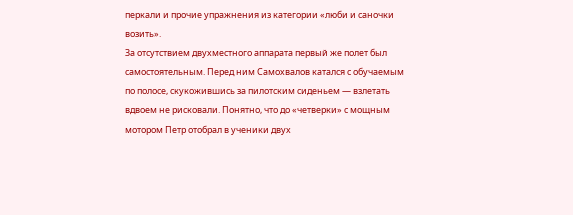перкали и прочие упражнения из категории «люби и саночки возить».
За отсутствием двухместного аппарата первый же полет был самостоятельным. Перед ним Самохвалов катался с обучаемым по полосе, скукожившись за пилотским сиденьем — взлетать вдвоем не рисковали. Понятно, что до «четверки» с мощным мотором Петр отобрал в ученики двух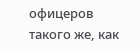офицеров такого же, как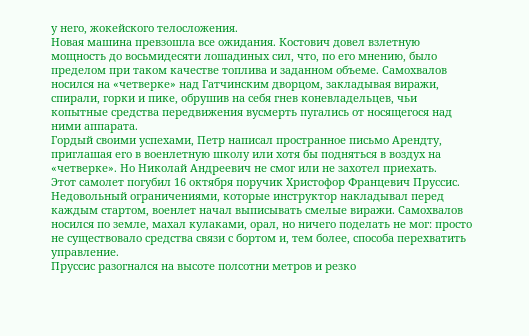у него, жокейского телосложения.
Новая машина превзошла все ожидания. Костович довел взлетную мощность до восьмидесяти лошадиных сил, что, по его мнению, было пределом при таком качестве топлива и заданном объеме. Самохвалов носился на «четверке» над Гатчинским дворцом, закладывая виражи, спирали, горки и пике, обрушив на себя гнев коневладельцев, чьи копытные средства передвижения вусмерть пугались от носящегося над ними аппарата.
Гордый своими успехами, Петр написал пространное письмо Арендту, приглашая его в военлетную школу или хотя бы подняться в воздух на «четверке». Но Николай Андреевич не смог или не захотел приехать.
Этот самолет погубил 16 октября поручик Христофор Францевич Пруссис. Недовольный ограничениями, которые инструктор накладывал перед каждым стартом, военлет начал выписывать смелые виражи. Самохвалов носился по земле, махал кулаками, орал, но ничего поделать не мог: просто не существовало средства связи с бортом и, тем более, способа перехватить управление.
Пруссис разогнался на высоте полсотни метров и резко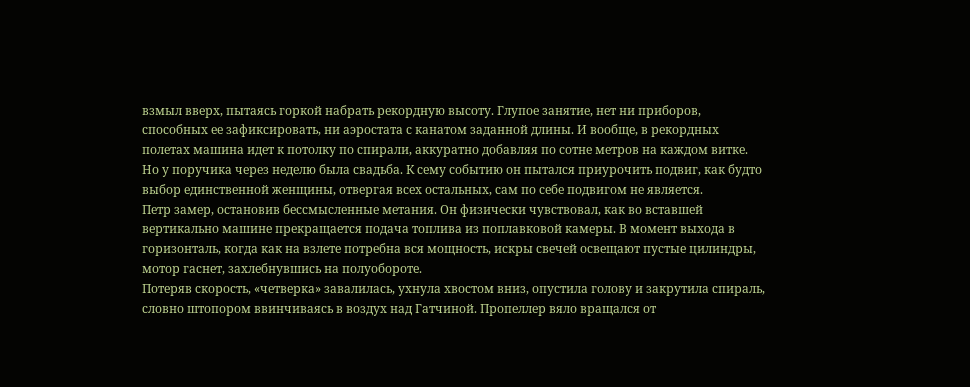взмыл вверх, пытаясь горкой набрать рекордную высоту. Глупое занятие, нет ни приборов, способных ее зафиксировать, ни аэростата с канатом заданной длины. И вообще, в рекордных полетах машина идет к потолку по спирали, аккуратно добавляя по сотне метров на каждом витке. Но у поручика через неделю была свадьба. К сему событию он пытался приурочить подвиг, как будто выбор единственной женщины, отвергая всех остальных, сам по себе подвигом не является.
Петр замер, остановив бессмысленные метания. Он физически чувствовал, как во вставшей вертикально машине прекращается подача топлива из поплавковой камеры. В момент выхода в горизонталь, когда как на взлете потребна вся мощность, искры свечей освещают пустые цилиндры, мотор гаснет, захлебнувшись на полуобороте.
Потеряв скорость, «четверка» завалилась, ухнула хвостом вниз, опустила голову и закрутила спираль, словно штопором ввинчиваясь в воздух над Гатчиной. Пропеллер вяло вращался от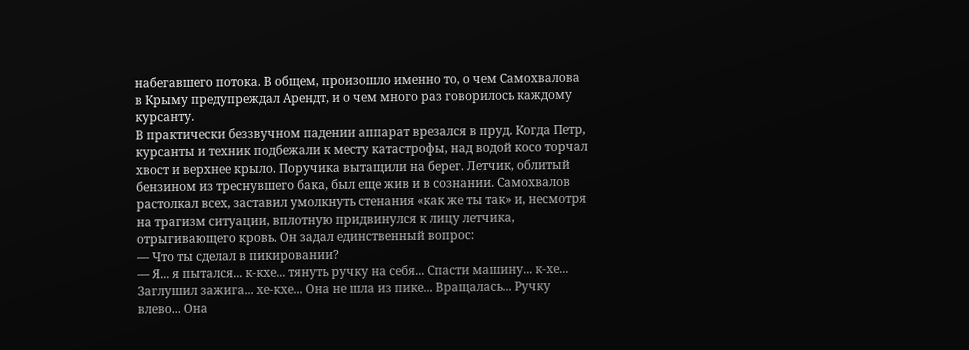набегавшего потока. В общем, произошло именно то, о чем Самохвалова в Крыму предупреждал Арендт, и о чем много раз говорилось каждому курсанту.
В практически беззвучном падении аппарат врезался в пруд. Когда Петр, курсанты и техник подбежали к месту катастрофы, над водой косо торчал хвост и верхнее крыло. Поручика вытащили на берег. Летчик, облитый бензином из треснувшего бака, был еще жив и в сознании. Самохвалов растолкал всех, заставил умолкнуть стенания «как же ты так» и, несмотря на трагизм ситуации, вплотную придвинулся к лицу летчика, отрыгивающего кровь. Он задал единственный вопрос:
— Что ты сделал в пикировании?
— Я... я пытался... к-кхе... тянуть ручку на себя... Спасти машину... к-хе... Заглушил зажига... хе-кхе... Она не шла из пике... Вращалась... Ручку влево... Она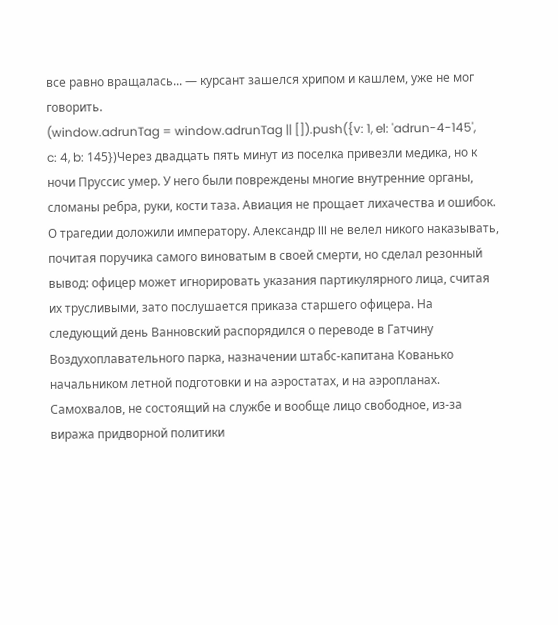все равно вращалась... — курсант зашелся хрипом и кашлем, уже не мог говорить.
(window.adrunTag = window.adrunTag || []).push({v: 1, el: 'adrun-4-145', c: 4, b: 145})Через двадцать пять минут из поселка привезли медика, но к ночи Пруссис умер. У него были повреждены многие внутренние органы, сломаны ребра, руки, кости таза. Авиация не прощает лихачества и ошибок.
О трагедии доложили императору. Александр III не велел никого наказывать, почитая поручика самого виноватым в своей смерти, но сделал резонный вывод: офицер может игнорировать указания партикулярного лица, считая их трусливыми, зато послушается приказа старшего офицера. На следующий день Ванновский распорядился о переводе в Гатчину Воздухоплавательного парка, назначении штабс-капитана Кованько начальником летной подготовки и на аэростатах, и на аэропланах. Самохвалов, не состоящий на службе и вообще лицо свободное, из-за виража придворной политики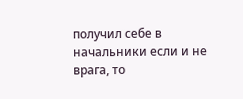получил себе в начальники если и не врага, то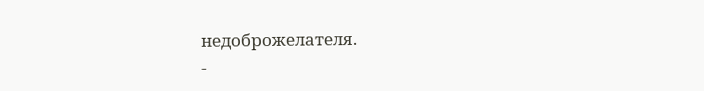недоброжелателя.
-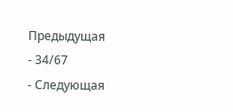Предыдущая
- 34/67
- Следующая